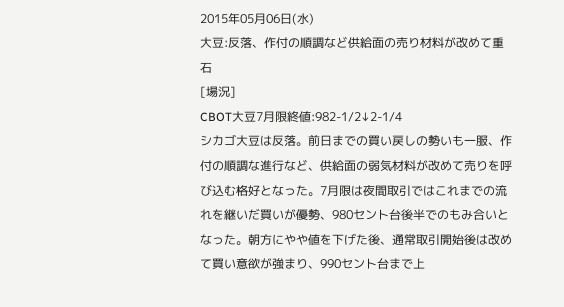2015年05月06日(水)
大豆:反落、作付の順調など供給面の売り材料が改めて重石
[場況]
CBOT大豆7月限終値:982-1/2↓2-1/4
シカゴ大豆は反落。前日までの買い戻しの勢いも一服、作付の順調な進行など、供給面の弱気材料が改めて売りを呼び込む格好となった。7月限は夜間取引ではこれまでの流れを継いだ買いが優勢、980セント台後半でのもみ合いとなった。朝方にやや値を下げた後、通常取引開始後は改めて買い意欲が強まり、990セント台まで上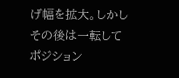げ幅を拡大。しかしその後は一転してポジション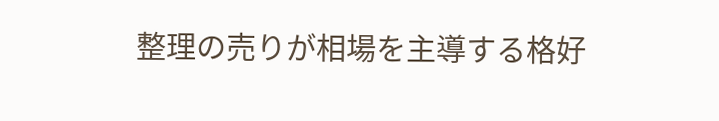整理の売りが相場を主導する格好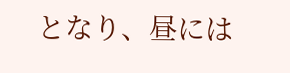となり、昼には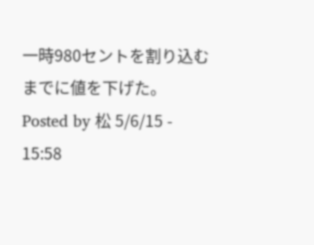一時980セントを割り込むまでに値を下げた。
Posted by 松 5/6/15 - 15:58